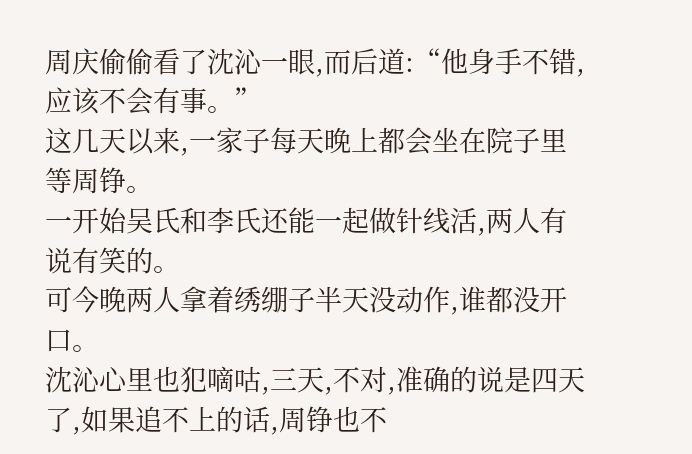周庆偷偷看了沈沁一眼,而后道:“他身手不错,应该不会有事。”
这几天以来,一家子每天晚上都会坐在院子里等周铮。
一开始吴氏和李氏还能一起做针线活,两人有说有笑的。
可今晚两人拿着绣绷子半天没动作,谁都没开口。
沈沁心里也犯嘀咕,三天,不对,准确的说是四天了,如果追不上的话,周铮也不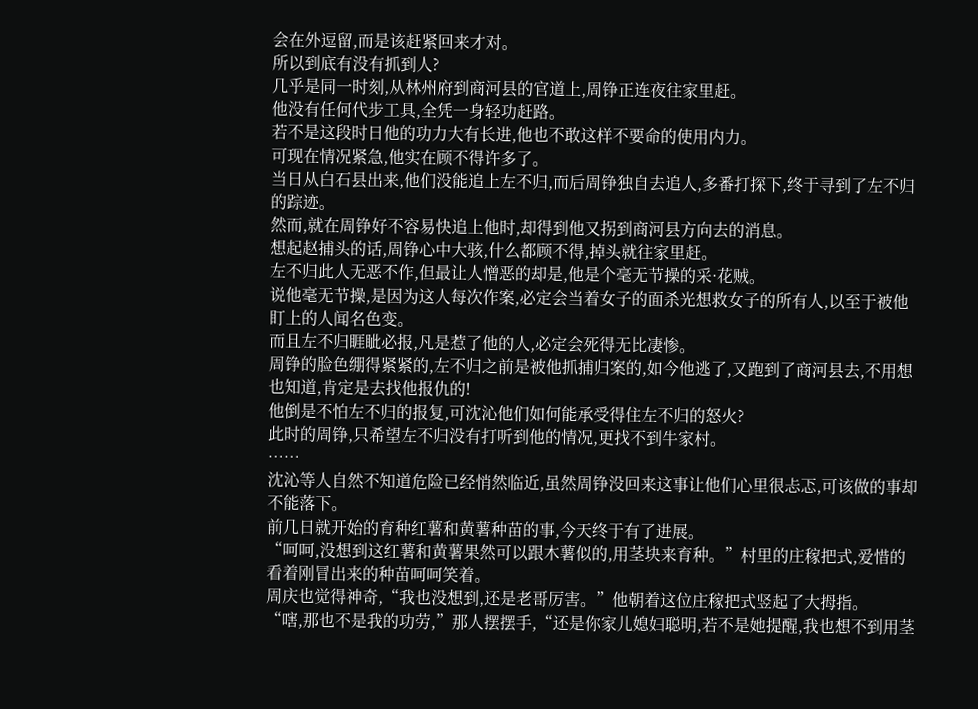会在外逗留,而是该赶紧回来才对。
所以到底有没有抓到人?
几乎是同一时刻,从林州府到商河县的官道上,周铮正连夜往家里赶。
他没有任何代步工具,全凭一身轻功赶路。
若不是这段时日他的功力大有长进,他也不敢这样不要命的使用内力。
可现在情况紧急,他实在顾不得许多了。
当日从白石县出来,他们没能追上左不归,而后周铮独自去追人,多番打探下,终于寻到了左不归的踪迹。
然而,就在周铮好不容易快追上他时,却得到他又拐到商河县方向去的消息。
想起赵捕头的话,周铮心中大骇,什么都顾不得,掉头就往家里赶。
左不归此人无恶不作,但最让人憎恶的却是,他是个毫无节操的采·花贼。
说他毫无节操,是因为这人每次作案,必定会当着女子的面杀光想救女子的所有人,以至于被他盯上的人闻名色变。
而且左不归睚眦必报,凡是惹了他的人,必定会死得无比凄惨。
周铮的脸色绷得紧紧的,左不归之前是被他抓捕归案的,如今他逃了,又跑到了商河县去,不用想也知道,肯定是去找他报仇的!
他倒是不怕左不归的报复,可沈沁他们如何能承受得住左不归的怒火?
此时的周铮,只希望左不归没有打听到他的情况,更找不到牛家村。
……
沈沁等人自然不知道危险已经悄然临近,虽然周铮没回来这事让他们心里很忐忑,可该做的事却不能落下。
前几日就开始的育种红薯和黄薯种苗的事,今天终于有了进展。
“呵呵,没想到这红薯和黄薯果然可以跟木薯似的,用茎块来育种。”村里的庄稼把式,爱惜的看着刚冒出来的种苗呵呵笑着。
周庆也觉得神奇,“我也没想到,还是老哥厉害。”他朝着这位庄稼把式竖起了大拇指。
“嗐,那也不是我的功劳,”那人摆摆手,“还是你家儿媳妇聪明,若不是她提醒,我也想不到用茎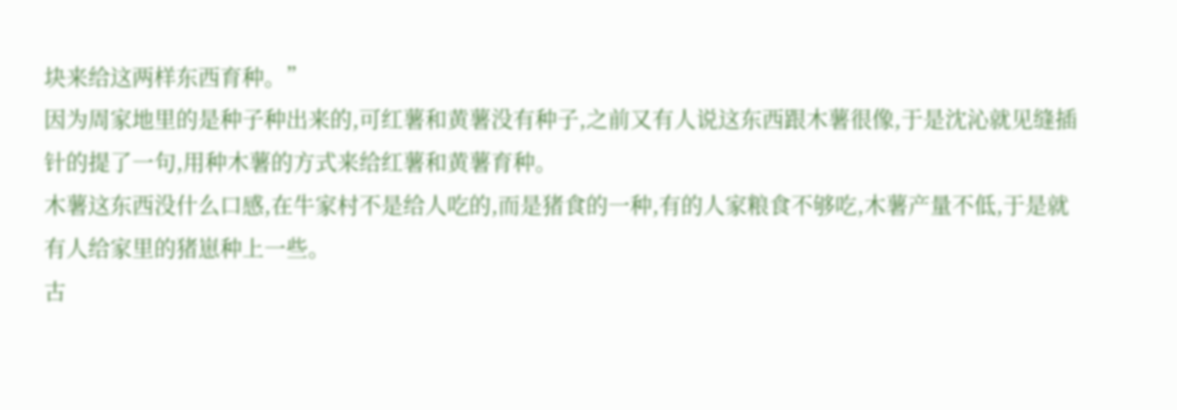块来给这两样东西育种。”
因为周家地里的是种子种出来的,可红薯和黄薯没有种子,之前又有人说这东西跟木薯很像,于是沈沁就见缝插针的提了一句,用种木薯的方式来给红薯和黄薯育种。
木薯这东西没什么口感,在牛家村不是给人吃的,而是猪食的一种,有的人家粮食不够吃,木薯产量不低,于是就有人给家里的猪崽种上一些。
古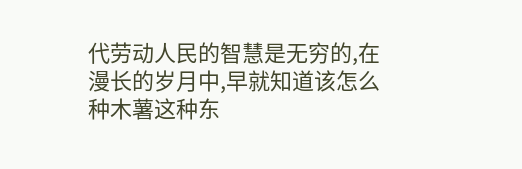代劳动人民的智慧是无穷的,在漫长的岁月中,早就知道该怎么种木薯这种东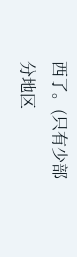西了。(只有少部分地区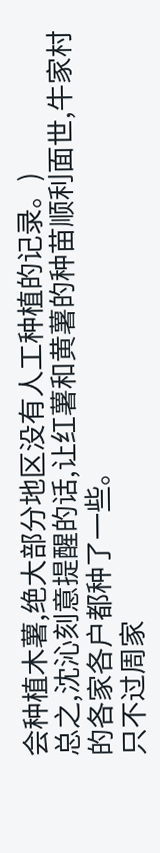会种植木薯,绝大部分地区没有人工种植的记录。)
总之,沈沁刻意提醒的话,让红薯和黄薯的种苗顺利面世,牛家村的各家各户都种了一些。
只不过周家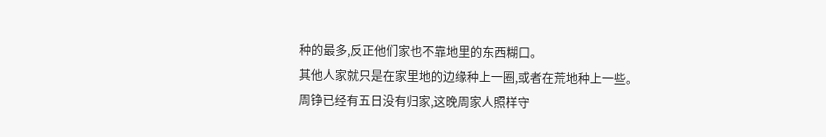种的最多,反正他们家也不靠地里的东西糊口。
其他人家就只是在家里地的边缘种上一圈,或者在荒地种上一些。
周铮已经有五日没有归家,这晚周家人照样守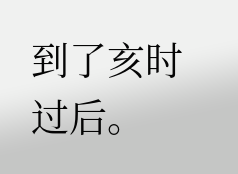到了亥时过后。